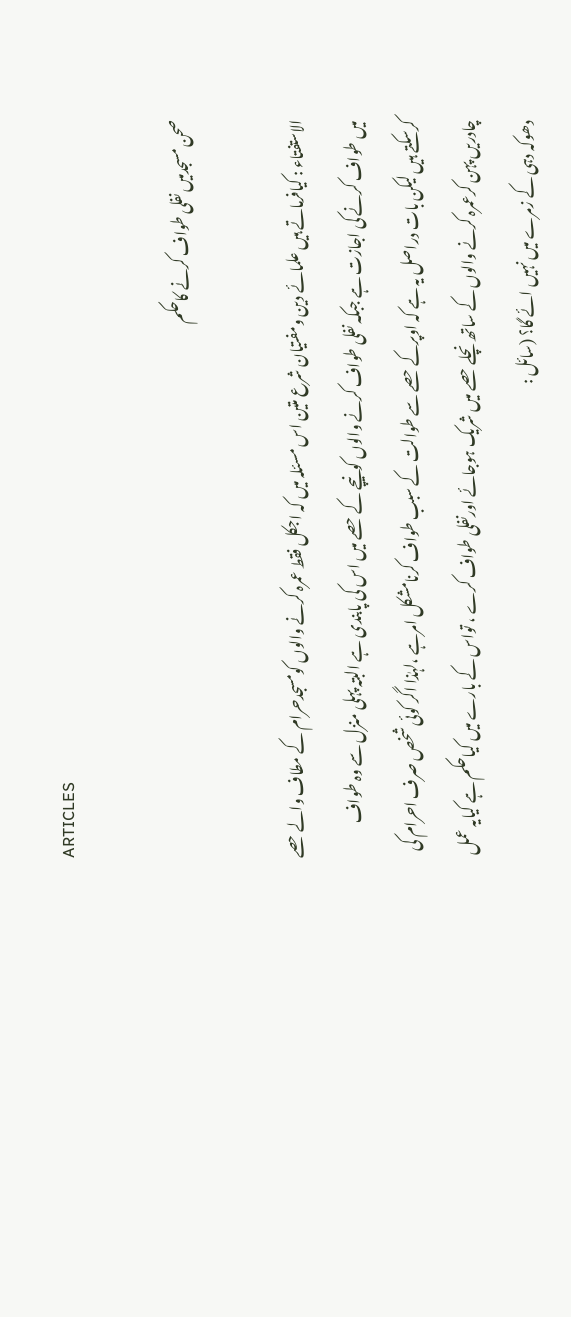ARTICLES

صحن مسجدمیں نفلی طواف کرنے کاحکم

الاستفتاء : کیافرماتے ہیں علمائے دین ومفتیان شرع متین اس مسئلہ میں کہ اجکل فقط عمرہ کرنے والوں کومسجدحرام کے مطاف والے حصے میں طواف کرنے کی اجازت ہے جبکہ نفلی طواف کرنے والوں کونیچے کے حصے میں اس کی پابندی ہے البتہ پہلی منزل سے وہ طواف کرسکتے ہیں لیکن بات دراصل یہ ہے کہ اوپرکے حصے سے طوالت کے سبب طواف کرنامشکل امرہے ،لہٰذا اگر کوئی شخص صرف احرام کی چادریں پہن کرعمرہ کرنے والوں کے ساتھ نچلے حصے میں شریک ہوجائے اورنفلی طواف کرے ، تواس کے بارے میں کیاحکم ہے کیایہ عمل دھوکہ دہی کے زمرے میں نہیں ائے گا؟ (سائل :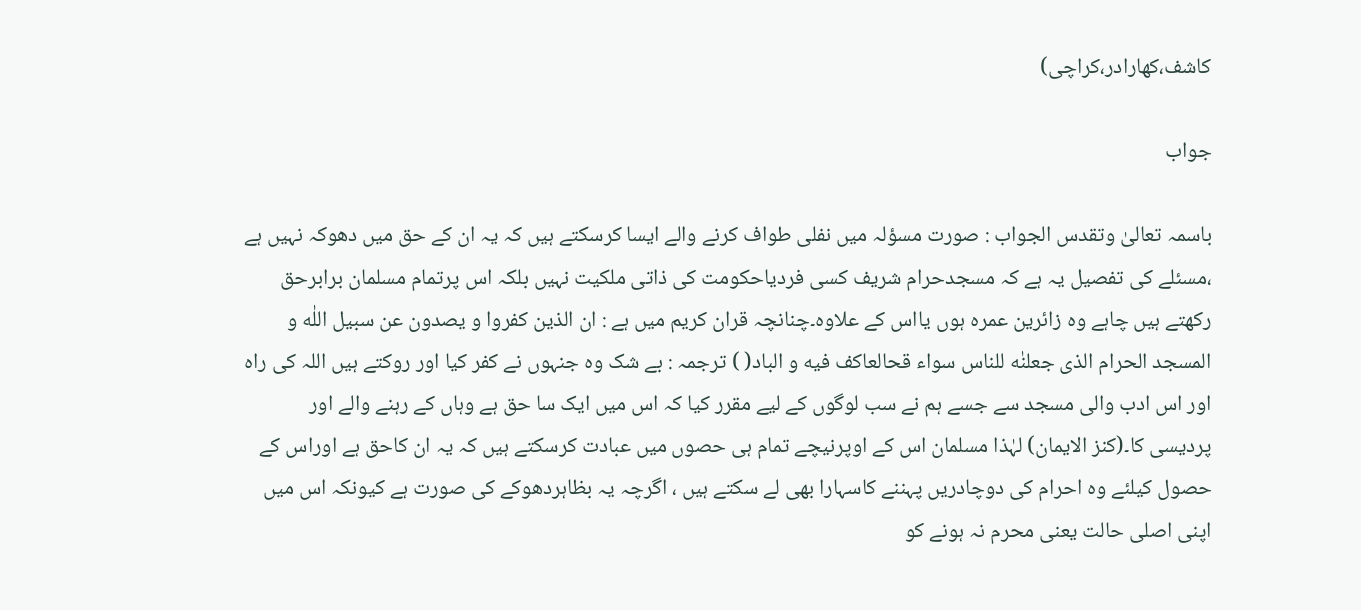کاشف،کھارادر،کراچی)

جواب

باسمہ تعالیٰ وتقدس الجواب : صورت مسؤلہ میں نفلی طواف کرنے والے ایسا کرسکتے ہیں کہ یہ ان کے حق میں دھوکہ نہیں ہے ،مسئلے کی تفصیل یہ ہے کہ مسجدحرام شریف کسی فردیاحکومت کی ذاتی ملکیت نہیں بلکہ اس پرتمام مسلمان برابرحق رکھتے ہیں چاہے وہ زائرین عمرہ ہوں یااس کے علاوہ۔چنانچہ قران کریم میں ہے : ان الذین كفروا و یصدون عن سبیل اللٰه و المسجد الحرام الذی جعلنٰه للناس سواء قحالعاكف فیه و الباد( ) ترجمہ : بے شک وہ جنہوں نے کفر کیا اور روکتے ہیں اللہ کی راہ اور اس ادب والی مسجد سے جسے ہم نے سب لوگوں کے لیے مقرر کیا کہ اس میں ایک سا حق ہے وہاں کے رہنے والے اور پردیسی کا۔(کنز الایمان) لہٰذا مسلمان اس کے اوپرنیچے تمام ہی حصوں میں عبادت کرسکتے ہیں کہ یہ ان کاحق ہے اوراس کے حصول کیلئے وہ احرام کی دوچادریں پہننے کاسہارا بھی لے سکتے ہیں ، اگرچہ یہ بظاہردھوکے کی صورت ہے کیونکہ اس میں اپنی اصلی حالت یعنی محرم نہ ہونے کو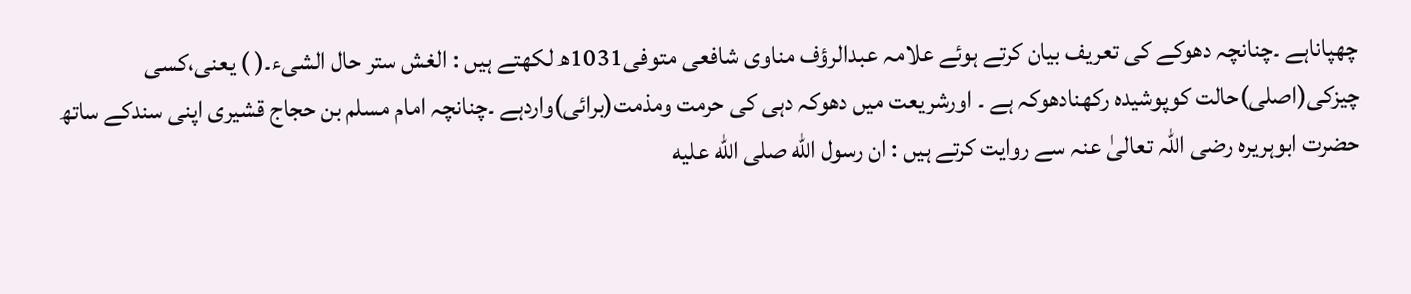چھپاناہے ۔چنانچہ دھوکے کی تعریف بیان کرتے ہوئے علامہ عبدالرؤف مناوی شافعی متوفی1031ھ لکھتے ہیں : الغش ستر حال الشیء۔( ) یعنی،کسی چیزکی(اصلی)حالت کوپوشیدہ رکھنادھوکہ ہے ۔ اورشریعت میں دھوکہ دہی کی حرمت ومذمت(برائی)واردہے ۔چنانچہ امام مسلم بن حجاج قشیری اپنی سندکے ساتھ حضرت ابوہریرہ رضی اللہ تعالیٰ عنہ سے روایت کرتے ہیں : ان رسول الله صلى الله عليه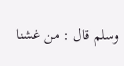وسلم قال : من غشنا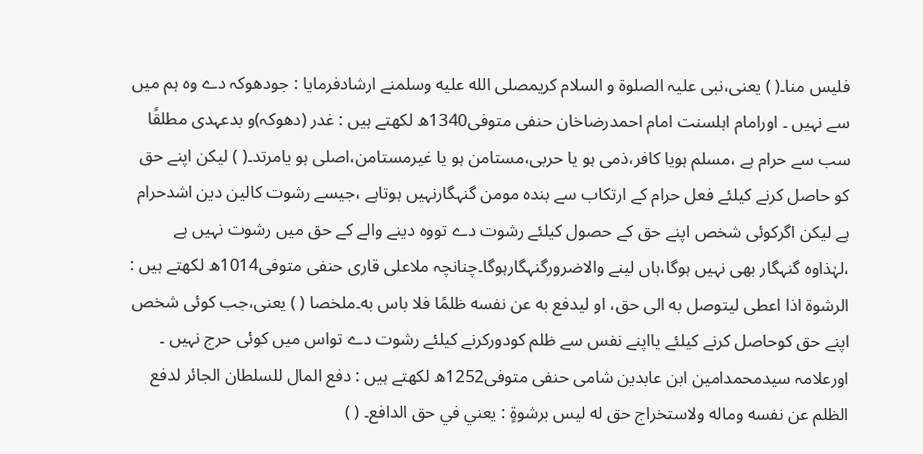فليس منا۔( ) یعنی،نبی علیہ الصلوۃ و السلام کریمصلى الله عليه وسلمنے ارشادفرمایا : جودھوکہ دے وہ ہم میں سے نہیں ۔ اورامام اہلسنت امام احمدرضاخان حنفی متوفی1340ھ لکھتے ہیں : غدر (دھوکہ)و بدعہدی مطلقًا سب سے حرام ہے ،مسلم ہویا کافر،ذمی ہو یا حربی،مستامن ہو یا غیرمستامن،اصلی ہو یامرتد۔( ) لیکن اپنے حق کو حاصل کرنے کیلئے فعل حرام کے ارتکاب سے بندہ مومن گنہگارنہیں ہوتاہے ،جیسے رشوت کالین دین اشدحرام ہے لیکن اگرکوئی شخص اپنے حق کے حصول کیلئے رشوت دے تووہ دینے والے کے حق میں رشوت نہیں ہے ،لہٰذاوہ گنہگار بھی نہیں ہوگا،ہاں لینے والاضرورگنہگارہوگا۔چنانچہ ملاعلی قاری حنفی متوفی1014ھ لکھتے ہیں : الرشوة اذا اعطى ليتوصل به الى حق، او ليدفع به عن نفسه ظلمًا فلا باس به۔ملخصا ( ) یعنی،جب کوئی شخص اپنے حق کوحاصل کرنے کیلئے یااپنے نفس سے ظلم کودورکرنے کیلئے رشوت دے تواس میں کوئی حرج نہیں ۔ اورعلامہ سیدمحمدامین ابن عابدین شامی حنفی متوفی1252ھ لکھتے ہیں : دفع المال للسلطان الجائر لدفع الظلم عن نفسه وماله ولاستخراج حق له ليس برشوةٍ : يعني في حق الدافع۔ ( )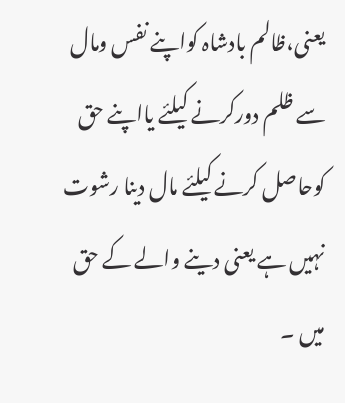یعنی،ظالم بادشاہ کواپنے نفس ومال سے ظلم دورکرنے کیلئے یااپنے حق کوحاصل کرنے کیلئے مال دینا رشوت نہیں ہے یعنی دینے والے کے حق میں ۔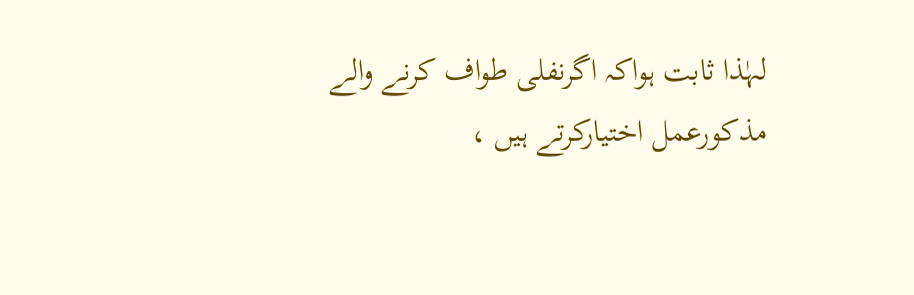لہٰذا ثابت ہواکہ اگرنفلی طواف کرنے والے مذکورعمل اختیارکرتے ہیں ،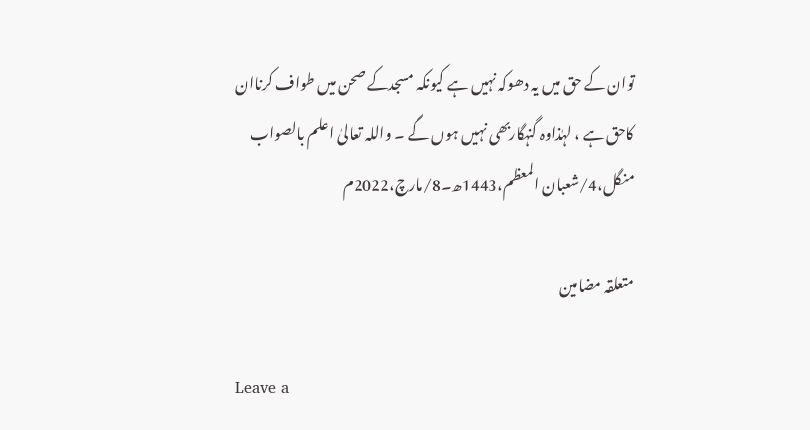توان کے حق میں یہ دھوکہ نہیں ہے کیونکہ مسجدکے صحن میں طواف کرناان کاحق ہے ، لہٰذاوہ گنہگاربھی نہیں ہوں گے ۔ واللہ تعالیٰ اعلم بالصواب منگل،4/شعبان المعظم،1443ھ۔8/مارچ،2022م

متعلقہ مضامین

Leave a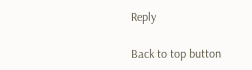Reply

Back to top button